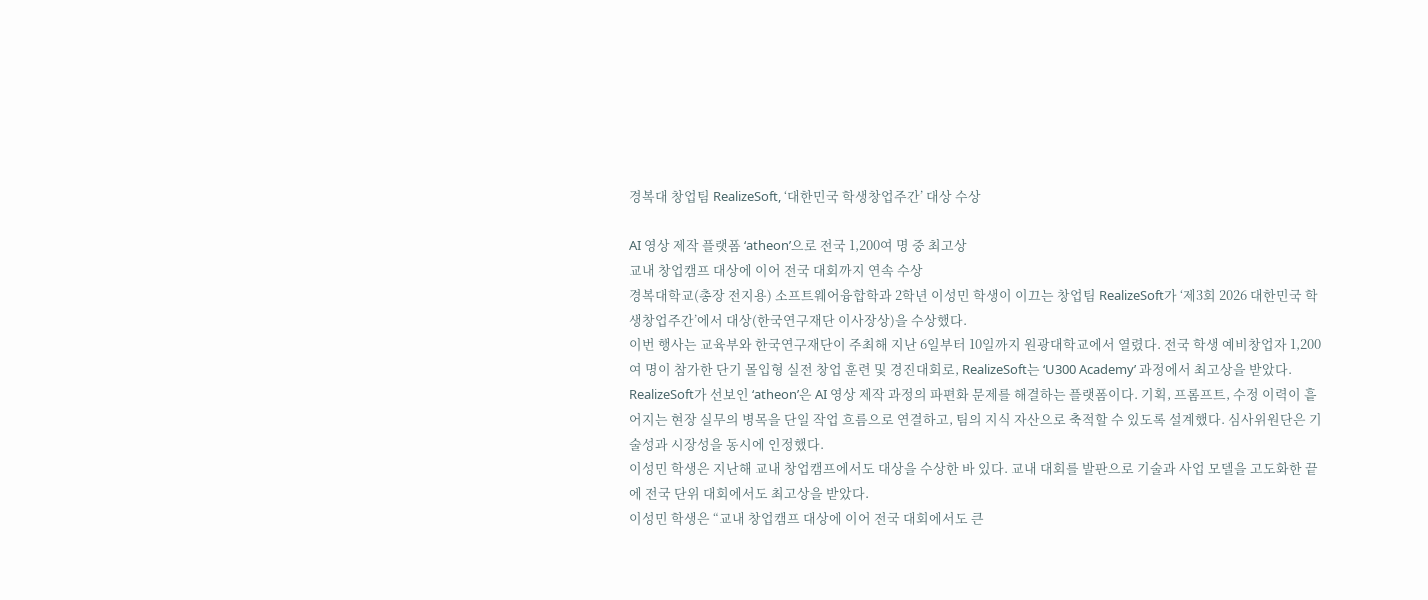경복대 창업팀 RealizeSoft, ‘대한민국 학생창업주간’ 대상 수상

AI 영상 제작 플랫폼 ‘atheon’으로 전국 1,200여 명 중 최고상
교내 창업캠프 대상에 이어 전국 대회까지 연속 수상
경복대학교(총장 전지용) 소프트웨어융합학과 2학년 이성민 학생이 이끄는 창업팀 RealizeSoft가 ‘제3회 2026 대한민국 학생창업주간’에서 대상(한국연구재단 이사장상)을 수상했다.
이번 행사는 교육부와 한국연구재단이 주최해 지난 6일부터 10일까지 원광대학교에서 열렸다. 전국 학생 예비창업자 1,200여 명이 참가한 단기 몰입형 실전 창업 훈련 및 경진대회로, RealizeSoft는 ‘U300 Academy’ 과정에서 최고상을 받았다.
RealizeSoft가 선보인 ‘atheon’은 AI 영상 제작 과정의 파편화 문제를 해결하는 플랫폼이다. 기획, 프롬프트, 수정 이력이 흩어지는 현장 실무의 병목을 단일 작업 흐름으로 연결하고, 팀의 지식 자산으로 축적할 수 있도록 설계했다. 심사위원단은 기술성과 시장성을 동시에 인정했다.
이성민 학생은 지난해 교내 창업캠프에서도 대상을 수상한 바 있다. 교내 대회를 발판으로 기술과 사업 모델을 고도화한 끝에 전국 단위 대회에서도 최고상을 받았다.
이성민 학생은 “교내 창업캠프 대상에 이어 전국 대회에서도 큰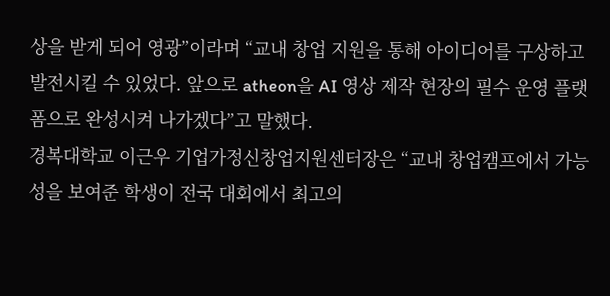상을 받게 되어 영광”이라며 “교내 창업 지원을 통해 아이디어를 구상하고 발전시킬 수 있었다. 앞으로 atheon을 AI 영상 제작 현장의 필수 운영 플랫폼으로 완성시켜 나가겠다”고 말했다.
경복대학교 이근우 기업가정신창업지원센터장은 “교내 창업캠프에서 가능성을 보여준 학생이 전국 대회에서 최고의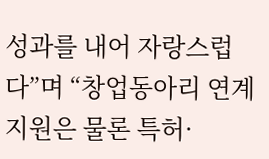성과를 내어 자랑스럽다”며 “창업동아리 연계 지원은 물론 특허·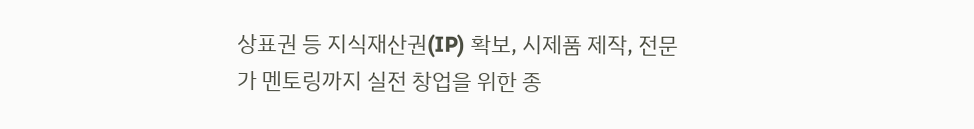상표권 등 지식재산권(IP) 확보, 시제품 제작, 전문가 멘토링까지 실전 창업을 위한 종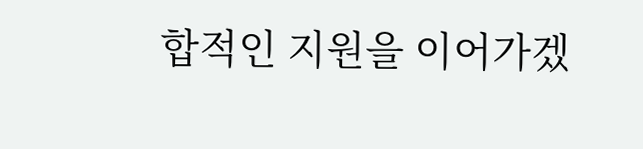합적인 지원을 이어가겠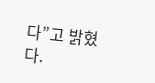다”고 밝혔다.